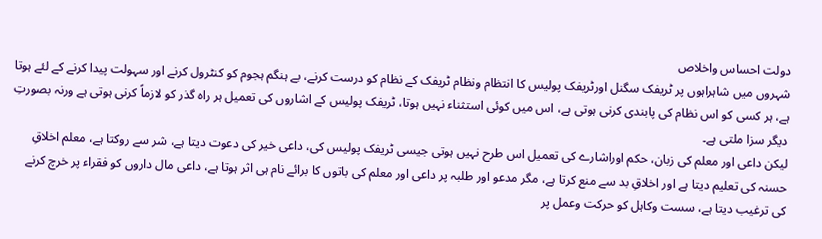دولت احساس واخلاص
شہروں میں شاہراہوں پر ٹریفک سگنل اورٹریفک پولیس کا انتظام ونظام ٹریفک کے نظام کو درست کرنے، بے ہنگم ہجوم کو کنٹرول کرنے اور سہولت پیدا کرنے کے لئے ہوتا ہے، ہر کسی کو اس نظام کی پابندی کرنی ہوتی ہے، اس میں کوئی استثناء نہیں ہوتا، ٹریفک پولیس کے اشاروں کی تعمیل ہر راہ گذر کو لازماً کرنی ہوتی ہے ورنہ بصورتِ دیگر سزا ملتی ہے۔
لیکن داعی اور معلم کی زبان، حکم اوراشارے کی تعمیل اس طرح نہیں ہوتی جیسی ٹریفک پولیس کی، داعی خیر کی دعوت دیتا ہے، شر سے روکتا ہے، معلم اخلاقِ حسنہ کی تعلیم دیتا ہے اور اخلاقِ بد سے منع کرتا ہے، مگر مدعو اور طلبہ پر داعی اور معلم کی باتوں کا برائے نام ہی اثر ہوتا ہے، داعی مال داروں کو فقراء پر خرچ کرنے کی ترغیب دیتا ہے، سست وکاہل کو حرکت وعمل پر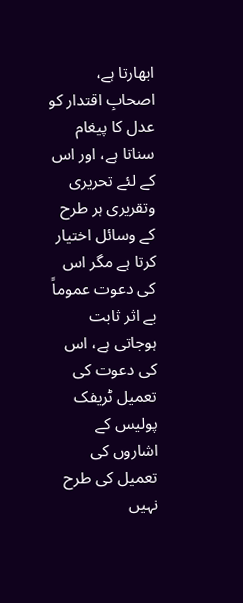ابھارتا ہے، اصحابِ اقتدار کو عدل کا پیغام سناتا ہے، اور اس کے لئے تحریری وتقریری ہر طرح کے وسائل اختیار کرتا ہے مگر اس کی دعوت عموماً بے اثر ثابت ہوجاتی ہے، اس کی دعوت کی تعمیل ٹریفک پولیس کے اشاروں کی تعمیل کی طرح نہیں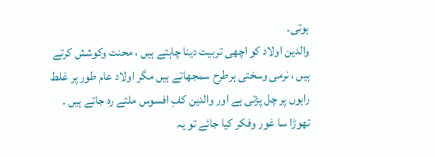ہوتی۔
والدین اولاد کو اچھی تربیت دینا چاہتے ہیں ، محنت وکوشش کرتے ہیں ، نرمی وسختی ہرطرح سمجھاتے ہیں مگر اولاد عام طور پر غلط راہوں پر چل پڑتی ہے اور والدین کفِ افسوس ملتے رہ جاتے ہیں ۔
تھوڑا سا غور وفکر کیا جائے تو یہ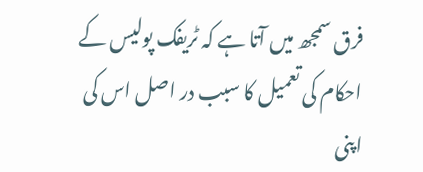فرق سمجھ میں آتا ہے کہ ٹریفک پولیس کے احکام کی تعمیل کا سبب در اصل اس کی اپنی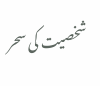شخصیت کی سحر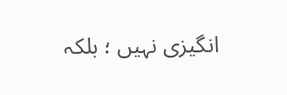انگیزی نہیں ؛ بلکہ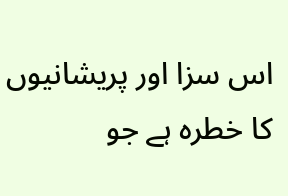اس سزا اور پریشانیوں کا خطرہ ہے جو